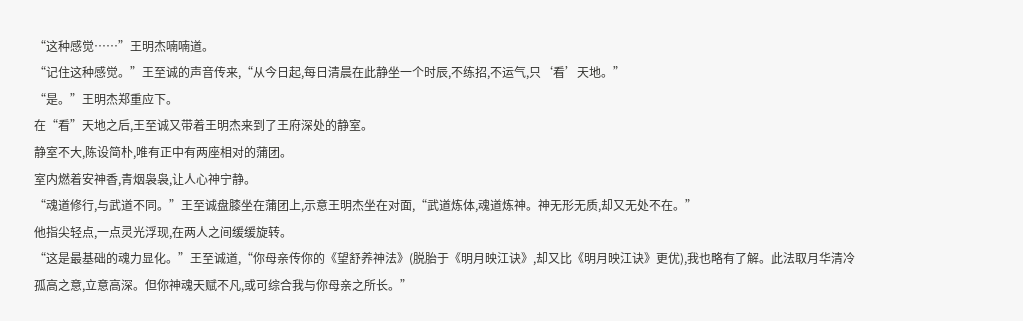“这种感觉……”王明杰喃喃道。
“记住这种感觉。”王至诚的声音传来,“从今日起,每日清晨在此静坐一个时辰,不练招,不运气,只‘看’天地。”
“是。”王明杰郑重应下。
在“看”天地之后,王至诚又带着王明杰来到了王府深处的静室。
静室不大,陈设简朴,唯有正中有两座相对的蒲团。
室内燃着安神香,青烟袅袅,让人心神宁静。
“魂道修行,与武道不同。”王至诚盘膝坐在蒲团上,示意王明杰坐在对面,“武道炼体,魂道炼神。神无形无质,却又无处不在。”
他指尖轻点,一点灵光浮现,在两人之间缓缓旋转。
“这是最基础的魂力显化。”王至诚道,“你母亲传你的《望舒养神法》(脱胎于《明月映江诀》,却又比《明月映江诀》更优),我也略有了解。此法取月华清冷孤高之意,立意高深。但你神魂天赋不凡,或可综合我与你母亲之所长。”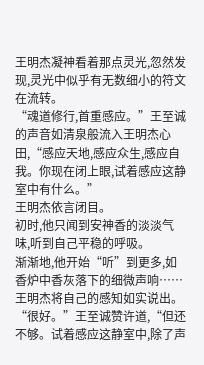王明杰凝神看着那点灵光,忽然发现,灵光中似乎有无数细小的符文在流转。
“魂道修行,首重感应。”王至诚的声音如清泉般流入王明杰心田,“感应天地,感应众生,感应自我。你现在闭上眼,试着感应这静室中有什么。”
王明杰依言闭目。
初时,他只闻到安神香的淡淡气味,听到自己平稳的呼吸。
渐渐地,他开始“听”到更多,如香炉中香灰落下的细微声响……
王明杰将自己的感知如实说出。
“很好。”王至诚赞许道,“但还不够。试着感应这静室中,除了声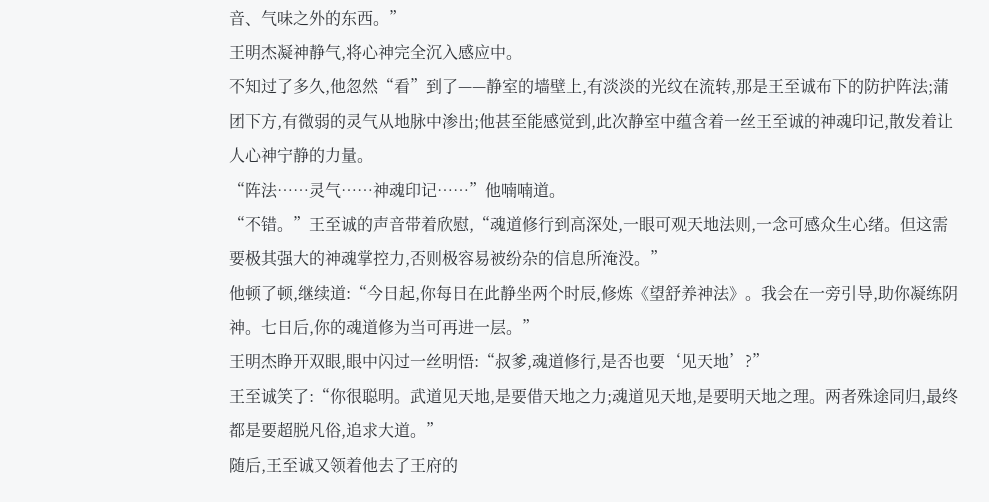音、气味之外的东西。”
王明杰凝神静气,将心神完全沉入感应中。
不知过了多久,他忽然“看”到了——静室的墙壁上,有淡淡的光纹在流转,那是王至诚布下的防护阵法;蒲团下方,有微弱的灵气从地脉中渗出;他甚至能感觉到,此次静室中蕴含着一丝王至诚的神魂印记,散发着让人心神宁静的力量。
“阵法……灵气……神魂印记……”他喃喃道。
“不错。”王至诚的声音带着欣慰,“魂道修行到高深处,一眼可观天地法则,一念可感众生心绪。但这需要极其强大的神魂掌控力,否则极容易被纷杂的信息所淹没。”
他顿了顿,继续道:“今日起,你每日在此静坐两个时辰,修炼《望舒养神法》。我会在一旁引导,助你凝练阴神。七日后,你的魂道修为当可再进一层。”
王明杰睁开双眼,眼中闪过一丝明悟:“叔爹,魂道修行,是否也要‘见天地’?”
王至诚笑了:“你很聪明。武道见天地,是要借天地之力;魂道见天地,是要明天地之理。两者殊途同归,最终都是要超脱凡俗,追求大道。”
随后,王至诚又领着他去了王府的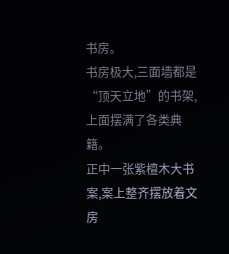书房。
书房极大,三面墙都是“顶天立地”的书架,上面摆满了各类典籍。
正中一张紫檀木大书案,案上整齐摆放着文房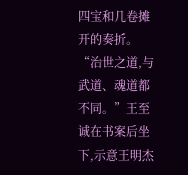四宝和几卷摊开的奏折。
“治世之道,与武道、魂道都不同。”王至诚在书案后坐下,示意王明杰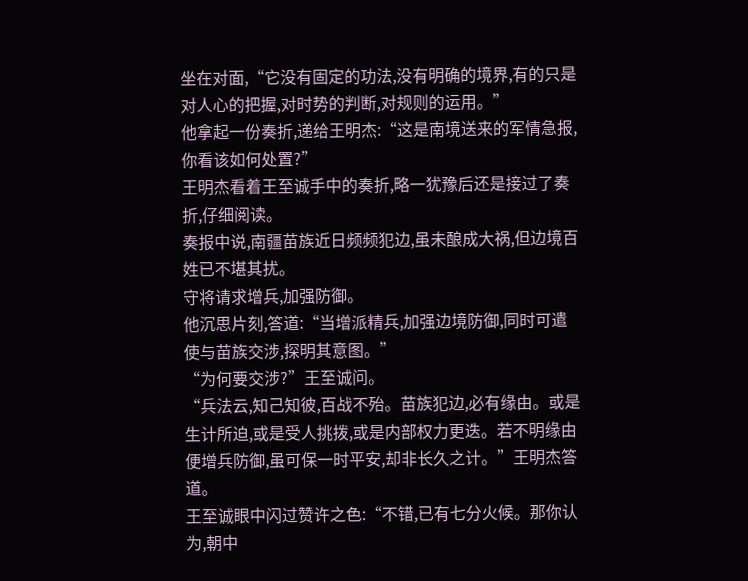坐在对面,“它没有固定的功法,没有明确的境界,有的只是对人心的把握,对时势的判断,对规则的运用。”
他拿起一份奏折,递给王明杰:“这是南境送来的军情急报,你看该如何处置?”
王明杰看着王至诚手中的奏折,略一犹豫后还是接过了奏折,仔细阅读。
奏报中说,南疆苗族近日频频犯边,虽未酿成大祸,但边境百姓已不堪其扰。
守将请求增兵,加强防御。
他沉思片刻,答道:“当增派精兵,加强边境防御,同时可遣使与苗族交涉,探明其意图。”
“为何要交涉?”王至诚问。
“兵法云,知己知彼,百战不殆。苗族犯边,必有缘由。或是生计所迫,或是受人挑拨,或是内部权力更迭。若不明缘由便增兵防御,虽可保一时平安,却非长久之计。”王明杰答道。
王至诚眼中闪过赞许之色:“不错,已有七分火候。那你认为,朝中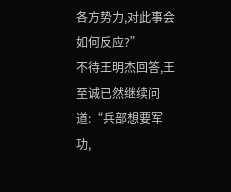各方势力,对此事会如何反应?”
不待王明杰回答,王至诚已然继续问道:“兵部想要军功,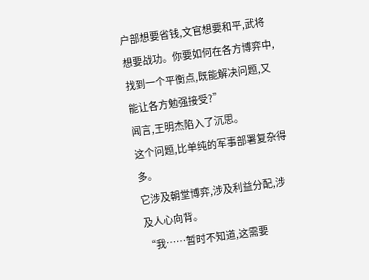户部想要省钱,文官想要和平,武将想要战功。你要如何在各方博弈中,找到一个平衡点,既能解决问题,又能让各方勉强接受?”
闻言,王明杰陷入了沉思。
这个问题,比单纯的军事部署复杂得多。
它涉及朝堂博弈,涉及利益分配,涉及人心向背。
“我……暂时不知道,这需要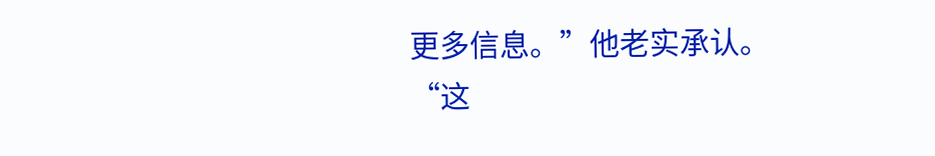更多信息。”他老实承认。
“这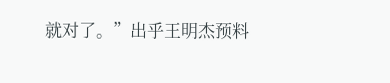就对了。”出乎王明杰预料